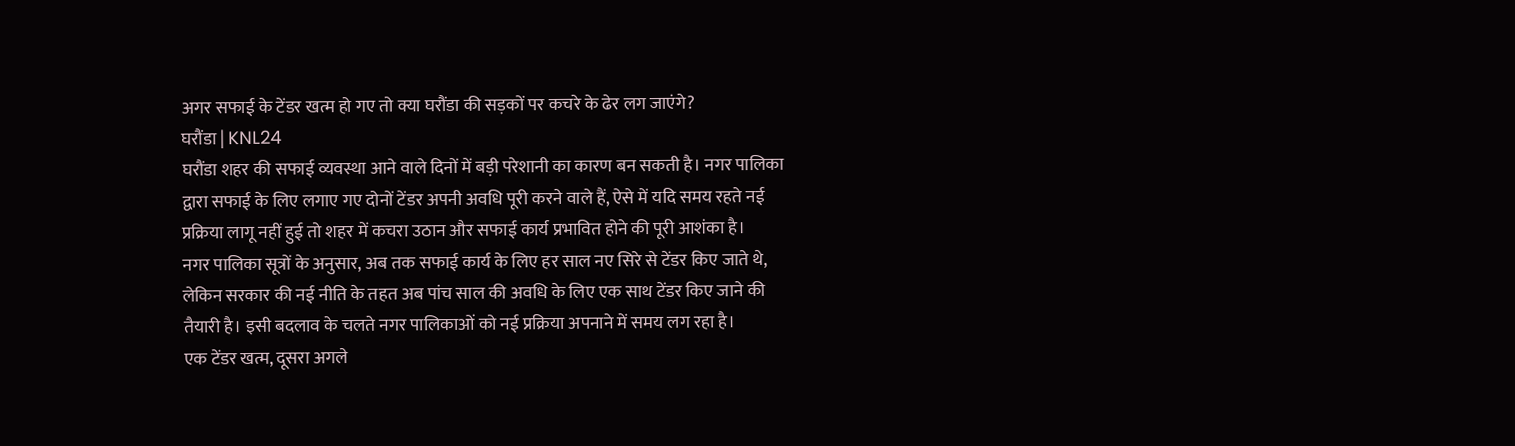अगर सफाई के टेंडर खत्म हो गए तो क्या घरौंडा की सड़कों पर कचरे के ढेर लग जाएंगे?
घरौंडा | KNL24
घरौंडा शहर की सफाई व्यवस्था आने वाले दिनों में बड़ी परेशानी का कारण बन सकती है। नगर पालिका द्वारा सफाई के लिए लगाए गए दोनों टेंडर अपनी अवधि पूरी करने वाले हैं, ऐसे में यदि समय रहते नई प्रक्रिया लागू नहीं हुई तो शहर में कचरा उठान और सफाई कार्य प्रभावित होने की पूरी आशंका है।
नगर पालिका सूत्रों के अनुसार, अब तक सफाई कार्य के लिए हर साल नए सिरे से टेंडर किए जाते थे, लेकिन सरकार की नई नीति के तहत अब पांच साल की अवधि के लिए एक साथ टेंडर किए जाने की तैयारी है। इसी बदलाव के चलते नगर पालिकाओं को नई प्रक्रिया अपनाने में समय लग रहा है।
एक टेंडर खत्म, दूसरा अगले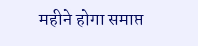महीने होगा समाप्त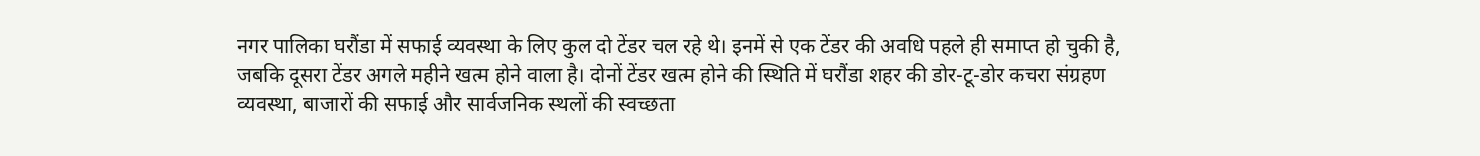नगर पालिका घरौंडा में सफाई व्यवस्था के लिए कुल दो टेंडर चल रहे थे। इनमें से एक टेंडर की अवधि पहले ही समाप्त हो चुकी है, जबकि दूसरा टेंडर अगले महीने खत्म होने वाला है। दोनों टेंडर खत्म होने की स्थिति में घरौंडा शहर की डोर-टू-डोर कचरा संग्रहण व्यवस्था, बाजारों की सफाई और सार्वजनिक स्थलों की स्वच्छता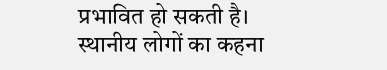प्रभावित हो सकती है।
स्थानीय लोगों का कहना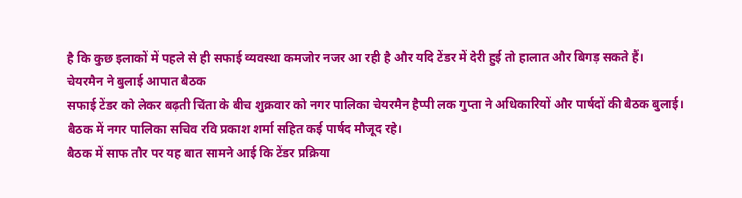है कि कुछ इलाकों में पहले से ही सफाई व्यवस्था कमजोर नजर आ रही है और यदि टेंडर में देरी हुई तो हालात और बिगड़ सकते हैं।
चेयरमैन ने बुलाई आपात बैठक
सफाई टेंडर को लेकर बढ़ती चिंता के बीच शुक्रवार को नगर पालिका चेयरमैन हैप्पी लक गुप्ता ने अधिकारियों और पार्षदों की बैठक बुलाई। बैठक में नगर पालिका सचिव रवि प्रकाश शर्मा सहित कई पार्षद मौजूद रहे।
बैठक में साफ तौर पर यह बात सामने आई कि टेंडर प्रक्रिया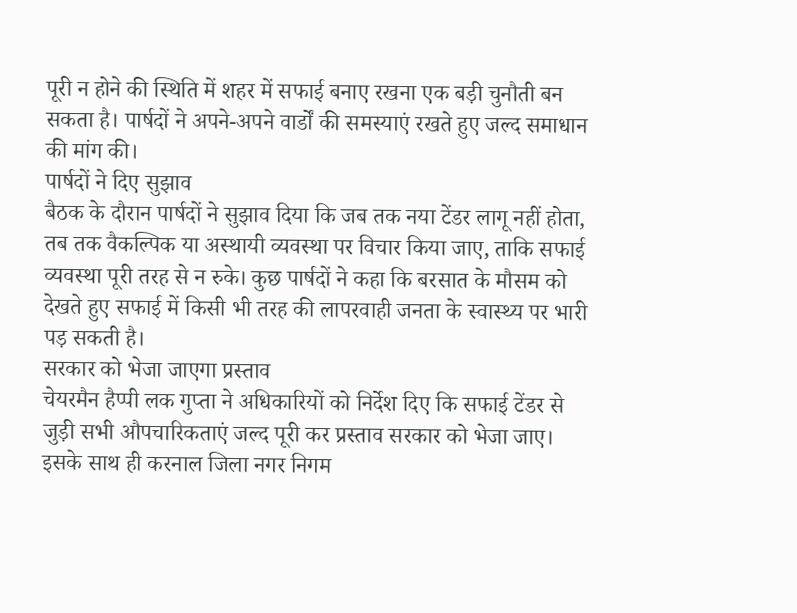पूरी न होने की स्थिति में शहर में सफाई बनाए रखना एक बड़ी चुनौती बन सकता है। पार्षदों ने अपने-अपने वार्डों की समस्याएं रखते हुए जल्द समाधान की मांग की।
पार्षदों ने दिए सुझाव
बैठक के दौरान पार्षदों ने सुझाव दिया कि जब तक नया टेंडर लागू नहीं होता, तब तक वैकल्पिक या अस्थायी व्यवस्था पर विचार किया जाए, ताकि सफाई व्यवस्था पूरी तरह से न रुके। कुछ पार्षदों ने कहा कि बरसात के मौसम को देखते हुए सफाई में किसी भी तरह की लापरवाही जनता के स्वास्थ्य पर भारी पड़ सकती है।
सरकार को भेजा जाएगा प्रस्ताव
चेयरमैन हैप्पी लक गुप्ता ने अधिकारियों को निर्देश दिए कि सफाई टेंडर से जुड़ी सभी औपचारिकताएं जल्द पूरी कर प्रस्ताव सरकार को भेजा जाए। इसके साथ ही करनाल जिला नगर निगम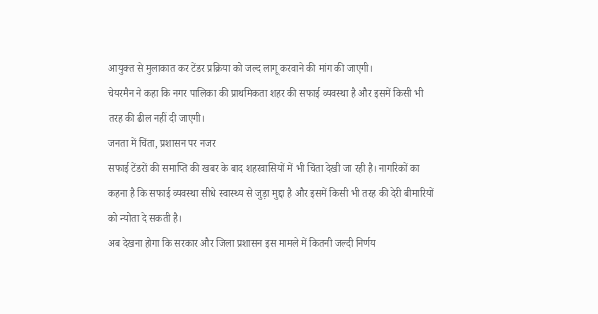आयुक्त से मुलाकात कर टेंडर प्रक्रिया को जल्द लागू करवाने की मांग की जाएगी।
चेयरमैन ने कहा कि नगर पालिका की प्राथमिकता शहर की सफाई व्यवस्था है और इसमें किसी भी तरह की ढील नहीं दी जाएगी।
जनता में चिंता, प्रशासन पर नजर
सफाई टेंडरों की समाप्ति की खबर के बाद शहरवासियों में भी चिंता देखी जा रही है। नागरिकों का कहना है कि सफाई व्यवस्था सीधे स्वास्थ्य से जुड़ा मुद्दा है और इसमें किसी भी तरह की देरी बीमारियों को न्योता दे सकती है।
अब देखना होगा कि सरकार और जिला प्रशासन इस मामले में कितनी जल्दी निर्णय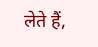लेते हैं,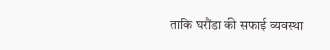ताकि घरौंडा की सफाई व्यवस्था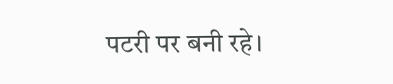पटरी पर बनी रहे।